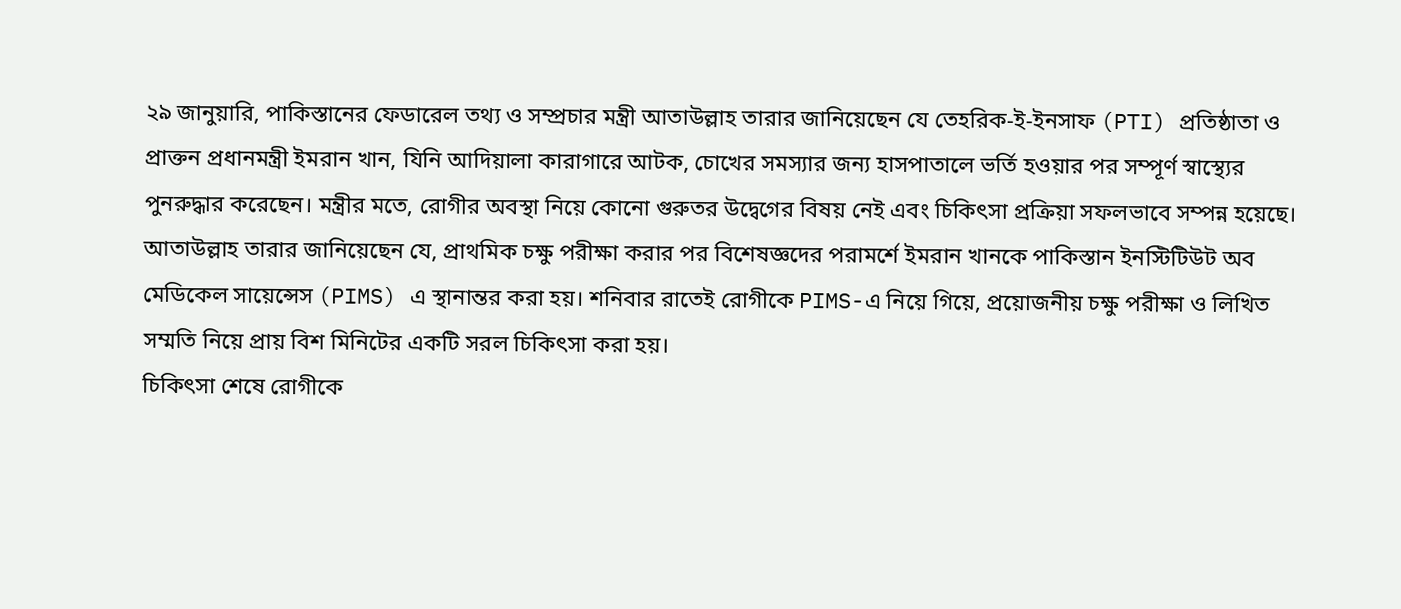২৯ জানুয়ারি, পাকিস্তানের ফেডারেল তথ্য ও সম্প্রচার মন্ত্রী আতাউল্লাহ তারার জানিয়েছেন যে তেহরিক-ই-ইনসাফ (PTI) প্রতিষ্ঠাতা ও প্রাক্তন প্রধানমন্ত্রী ইমরান খান, যিনি আদিয়ালা কারাগারে আটক, চোখের সমস্যার জন্য হাসপাতালে ভর্তি হওয়ার পর সম্পূর্ণ স্বাস্থ্যের পুনরুদ্ধার করেছেন। মন্ত্রীর মতে, রোগীর অবস্থা নিয়ে কোনো গুরুতর উদ্বেগের বিষয় নেই এবং চিকিৎসা প্রক্রিয়া সফলভাবে সম্পন্ন হয়েছে।
আতাউল্লাহ তারার জানিয়েছেন যে, প্রাথমিক চক্ষু পরীক্ষা করার পর বিশেষজ্ঞদের পরামর্শে ইমরান খানকে পাকিস্তান ইনস্টিটিউট অব মেডিকেল সায়েন্সেস (PIMS) এ স্থানান্তর করা হয়। শনিবার রাতেই রোগীকে PIMS-এ নিয়ে গিয়ে, প্রয়োজনীয় চক্ষু পরীক্ষা ও লিখিত সম্মতি নিয়ে প্রায় বিশ মিনিটের একটি সরল চিকিৎসা করা হয়।
চিকিৎসা শেষে রোগীকে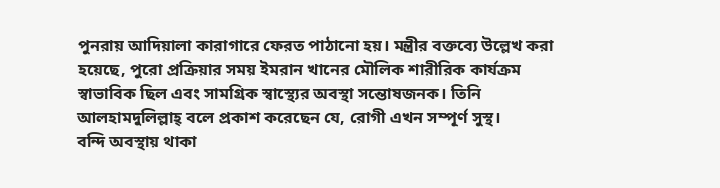পুনরায় আদিয়ালা কারাগারে ফেরত পাঠানো হয়। মন্ত্রীর বক্তব্যে উল্লেখ করা হয়েছে, পুরো প্রক্রিয়ার সময় ইমরান খানের মৌলিক শারীরিক কার্যক্রম স্বাভাবিক ছিল এবং সামগ্রিক স্বাস্থ্যের অবস্থা সন্তোষজনক। তিনি আলহামদুলিল্লাহ্ বলে প্রকাশ করেছেন যে, রোগী এখন সম্পূর্ণ সুস্থ।
বন্দি অবস্থায় থাকা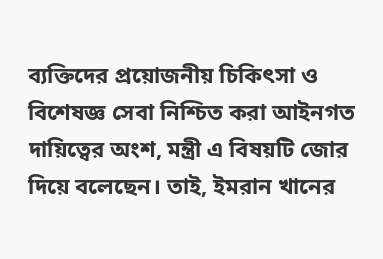ব্যক্তিদের প্রয়োজনীয় চিকিৎসা ও বিশেষজ্ঞ সেবা নিশ্চিত করা আইনগত দায়িত্বের অংশ, মন্ত্রী এ বিষয়টি জোর দিয়ে বলেছেন। তাই, ইমরান খানের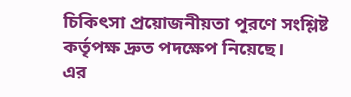চিকিৎসা প্রয়োজনীয়তা পূরণে সংশ্লিষ্ট কর্তৃপক্ষ দ্রুত পদক্ষেপ নিয়েছে।
এর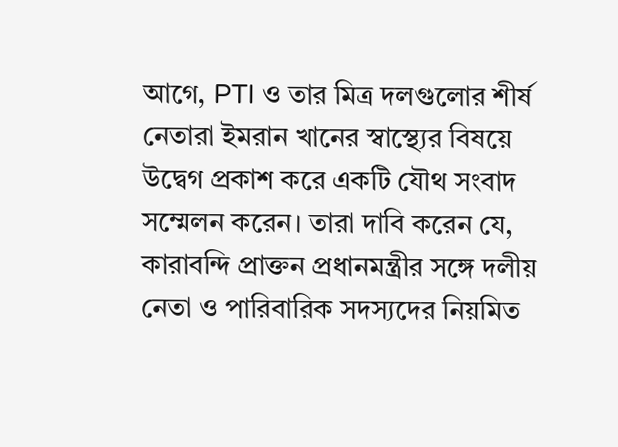আগে, PTI ও তার মিত্র দলগুলোর শীর্ষ নেতারা ইমরান খানের স্বাস্থ্যের বিষয়ে উদ্বেগ প্রকাশ করে একটি যৌথ সংবাদ সম্মেলন করেন। তারা দাবি করেন যে, কারাবন্দি প্রাক্তন প্রধানমন্ত্রীর সঙ্গে দলীয় নেতা ও পারিবারিক সদস্যদের নিয়মিত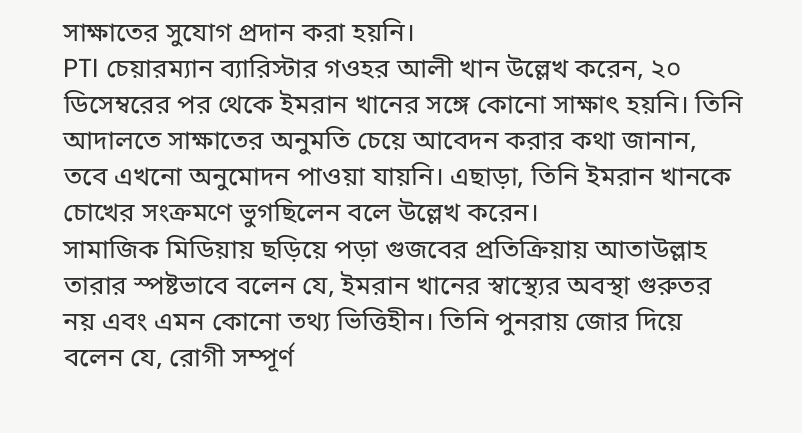সাক্ষাতের সুযোগ প্রদান করা হয়নি।
PTI চেয়ারম্যান ব্যারিস্টার গওহর আলী খান উল্লেখ করেন, ২০ ডিসেম্বরের পর থেকে ইমরান খানের সঙ্গে কোনো সাক্ষাৎ হয়নি। তিনি আদালতে সাক্ষাতের অনুমতি চেয়ে আবেদন করার কথা জানান, তবে এখনো অনুমোদন পাওয়া যায়নি। এছাড়া, তিনি ইমরান খানকে চোখের সংক্রমণে ভুগছিলেন বলে উল্লেখ করেন।
সামাজিক মিডিয়ায় ছড়িয়ে পড়া গুজবের প্রতিক্রিয়ায় আতাউল্লাহ তারার স্পষ্টভাবে বলেন যে, ইমরান খানের স্বাস্থ্যের অবস্থা গুরুতর নয় এবং এমন কোনো তথ্য ভিত্তিহীন। তিনি পুনরায় জোর দিয়ে বলেন যে, রোগী সম্পূর্ণ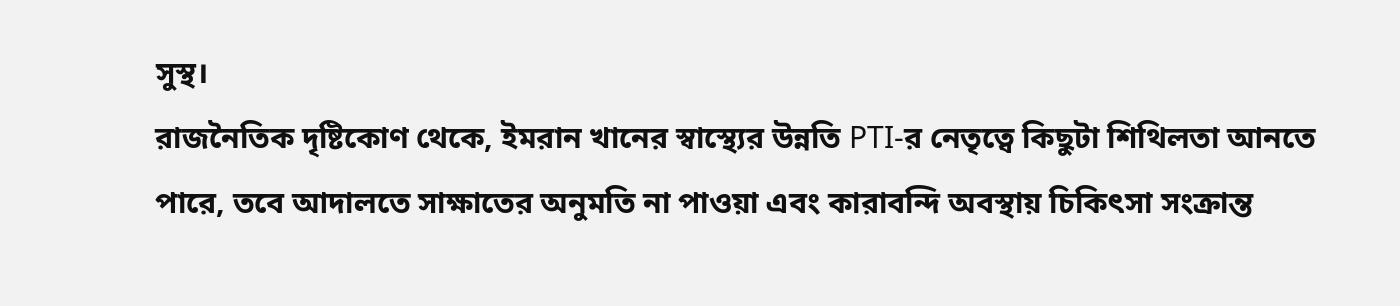সুস্থ।
রাজনৈতিক দৃষ্টিকোণ থেকে, ইমরান খানের স্বাস্থ্যের উন্নতি PTI-র নেতৃত্বে কিছুটা শিথিলতা আনতে পারে, তবে আদালতে সাক্ষাতের অনুমতি না পাওয়া এবং কারাবন্দি অবস্থায় চিকিৎসা সংক্রান্ত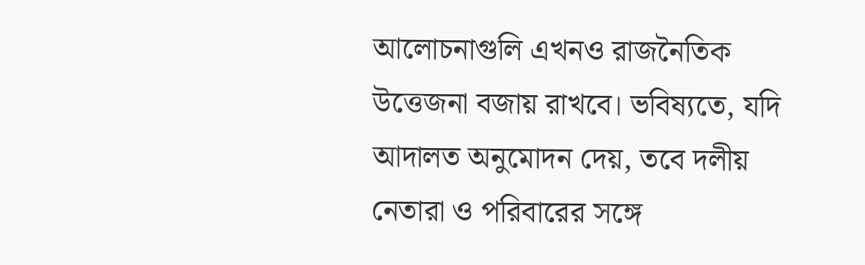আলোচনাগুলি এখনও রাজনৈতিক উত্তেজনা বজায় রাখবে। ভবিষ্যতে, যদি আদালত অনুমোদন দেয়, তবে দলীয় নেতারা ও পরিবারের সঙ্গে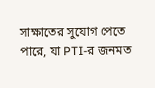সাক্ষাতের সুযোগ পেতে পারে, যা PTI-র জনমত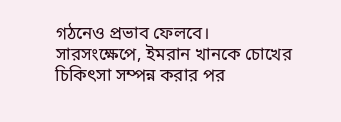গঠনেও প্রভাব ফেলবে।
সারসংক্ষেপে, ইমরান খানকে চোখের চিকিৎসা সম্পন্ন করার পর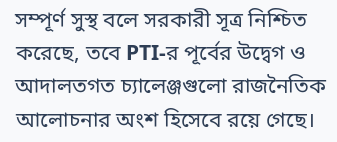সম্পূর্ণ সুস্থ বলে সরকারী সূত্র নিশ্চিত করেছে, তবে PTI-র পূর্বের উদ্বেগ ও আদালতগত চ্যালেঞ্জগুলো রাজনৈতিক আলোচনার অংশ হিসেবে রয়ে গেছে।